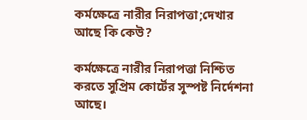কর্মক্ষেত্রে নারীর নিরাপত্তা;দেখার আছে কি কেউ?

কর্মক্ষেত্রে নারীর নিরাপত্তা নিশ্চিত করতে সুপ্রিম কোর্টের সুস্পষ্ট নির্দেশনা আছে।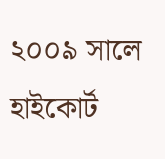২০০৯ সালে হাইকোর্ট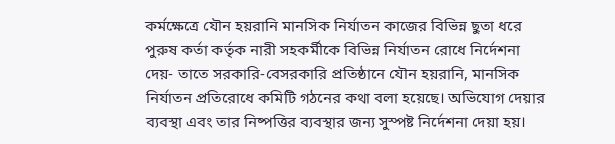কর্মক্ষেত্রে যৌন হয়রানি মানসিক নির্যাতন কাজের বিভিন্ন ছুতা ধরে পুরুষ কর্তা কর্তৃক নারী সহকর্মীকে বিভিন্ন নির্যাতন রোধে নির্দেশনা দেয়- তাতে সরকারি-বেসরকারি প্রতিষ্ঠানে যৌন হয়রানি, মানসিক নির্যাতন প্রতিরোধে কমিটি গঠনের কথা বলা হয়েছে। অভিযোগ দেয়ার ব্যবস্থা এবং তার নিষ্পত্তির ব্যবস্থার জন্য সুস্পষ্ট নির্দেশনা দেয়া হয়।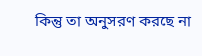কিন্তু তা অনুসরণ করছে না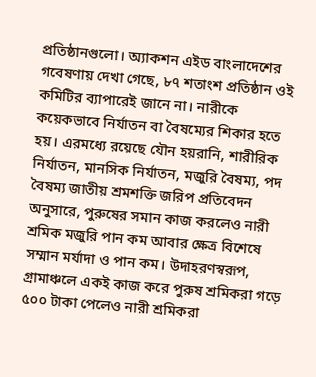প্রতিষ্ঠানগুলো। অ্যাকশন এইড বাংলাদেশের গবেষণায় দেখা গেছে, ৮৭ শতাংশ প্রতিষ্ঠান ওই কমিটির ব্যাপারেই জানে না। নারীকে কয়েকভাবে নির্যাতন বা বৈষম্যের শিকার হতে হয়। এরমধ্যে রয়েছে যৌন হয়রানি, শারীরিক নির্যাতন, মানসিক নির্যাতন, মজুরি বৈষম্য, পদ বৈষম্য জাতীয় শ্রমশক্তি জরিপ প্রতিবেদন অনুসারে, পুরুষের সমান কাজ করলেও নারী শ্রমিক মজুরি পান কম আবার ক্ষেত্র বিশেষে সম্মান মর্যাদা ও পান কম। উদাহরণস্বরূপ, গ্রামাঞ্চলে একই কাজ করে পুরুষ শ্রমিকরা গড়ে ৫০০ টাকা পেলেও নারী শ্রমিকরা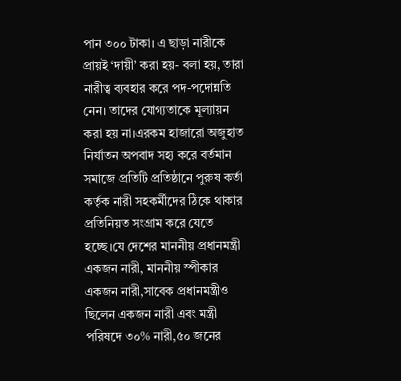পান ৩০০ টাকা। এ ছাড়া নারীকে প্রায়ই ‘দায়ী’ করা হয়- বলা হয়, তারা নারীত্ব ব্যবহার করে পদ-পদোন্নতি নেন। তাদের যোগ্যতাকে মূল্যায়ন করা হয় না।এরকম হাজারো অজুহাত নির্যাতন অপবাদ সহ্য করে বর্তমান সমাজে প্রতিটি প্রতিষ্ঠানে পুরুষ কর্তা কর্তৃক নারী সহকর্মীদের ঠিকে থাকার প্রতিনিয়ত সংগ্রাম করে যেতে হচ্ছে।যে দেশের মাননীয় প্রধানমন্ত্রী একজন নারী, মাননীয় স্পীকার একজন নারী,সাবেক প্রধানমন্ত্রীও ছিলেন একজন নারী এবং মন্ত্রী পরিষদে ৩০% নারী,৫০ জনের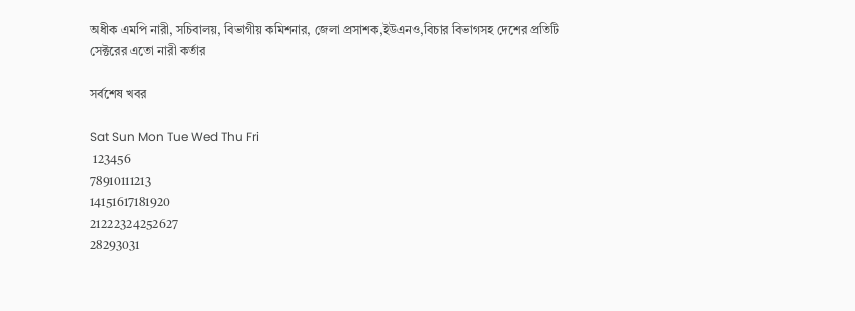অধীক এমপি নারী, সচিবালয়, বিভাগীয় কমিশনার, জেলা প্রসাশক,ইউএনও,বিচার বিভাগসহ দেশের প্রতিটি সেক্টরের এতো নারী কর্তার

সর্বশেষ খবর

Sat Sun Mon Tue Wed Thu Fri
 123456
78910111213
14151617181920
21222324252627
28293031